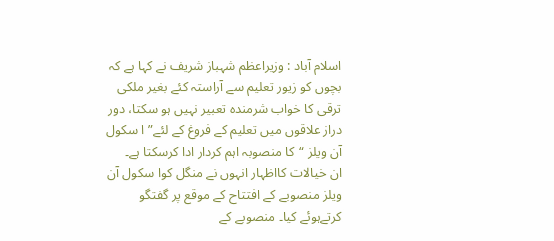اسلام آباد : وزیراعظم شہباز شریف نے کہا ہے کہ بچوں کو زیور تعلیم سے آراستہ کئے بغیر ملکی ترقی کا خواب شرمندہ تعبیر نہیں ہو سکتا، دور دراز علاقوں میں تعلیم کے فروغ کے لئے”ا سکول آن ویلز “کا منصوبہ اہم کردار ادا کرسکتا ہے۔
ان خیالات کااظہار انہوں نے منگل کوا سکول آن ویلز منصوبے کے افتتاح کے موقع پر گفتگو کرتےہوئے کیا۔ منصوبے کے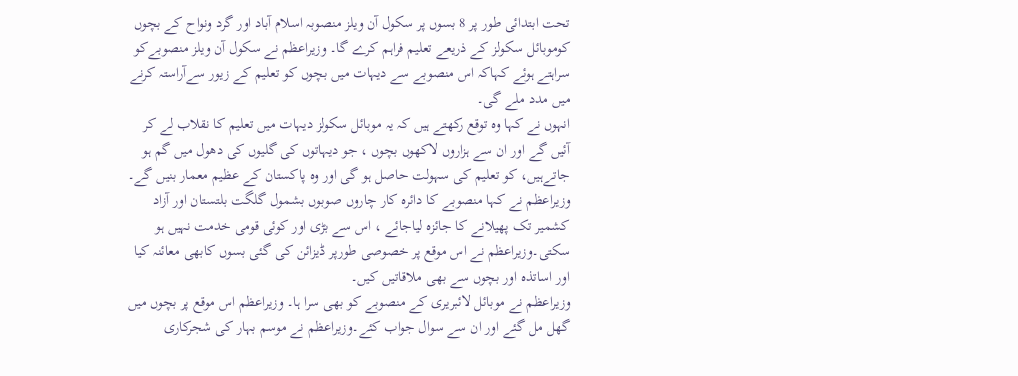تحت ابتدائی طور پر 8 بسوں پر سکول آن ویلز منصوبہ اسلام آباد اور گرد ونواح کے بچوں کوموبائل سکولز کے ذریعے تعلیم فراہم کرے گا۔ وزیراعظم نے سکول آن ویلز منصوبےکو سراہتے ہوئے کہاکہ اس منصوبے سے دیہات میں بچوں کو تعلیم کے زیور سےآراستہ کرنے میں مدد ملے گی۔
انہوں نے کہا وہ توقع رکھتے ہیں کہ یہ موبائل سکولز دیہات میں تعلیم کا نقلاب لے کر آئیں گے اور ان سے ہزاروں لاکھوں بچوں ، جو دیہاتوں کی گلیوں کی دھول میں گم ہو جاتےہیں، کو تعلیم کی سہولت حاصل ہو گی اور وہ پاکستان کے عظیم معمار بنیں گے۔ وزیراعظم نے کہا منصوبے کا دائرہ کار چاروں صوبوں بشمول گلگت بلتستان اور آزاد کشمیر تک پھیلانے کا جائزہ لیاجائے ، اس سے بڑی اور کوئی قومی خدمت نہیں ہو سکتی۔وزیراعظم نے اس موقع پر خصوصی طورپر ڈیزائن کی گئی بسوں کابھی معائنہ کیا اور اساتذہ اور بچوں سے بھی ملاقاتیں کیں۔
وزیراعظم نے موبائل لائبریری کے منصوبے کو بھی سرا ہا۔ وزیراعظم اس موقع پر بچوں میں گھل مل گئے اور ان سے سوال جواب کئے۔وزیراعظم نے موسم بہار کی شجرکاری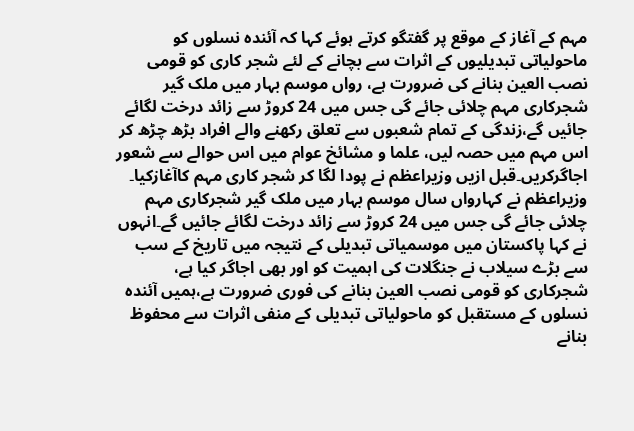مہم کے آغاز کے موقع پر گفتگو کرتے ہوئے کہا کہ آئندہ نسلوں کو ماحولیاتی تبدیلیوں کے اثرات سے بچانے کے لئے شجر کاری کو قومی نصب العین بنانے کی ضرورت ہے، رواں موسم بہار میں ملک گیر شجرکاری مہم چلائی جائے گی جس میں 24 کروڑ سے زائد درخت لگائے جائیں گے،زندگی کے تمام شعبوں سے تعلق رکھنے والے افراد بڑھ چڑھ کر اس مہم میں حصہ لیں، علما و مشائخ عوام میں اس حوالے سے شعور اجاگرکریں۔قبل ازیں وزیراعظم نے پودا لگا کر شجر کاری مہم کاآغازکیا۔
وزیراعظم نے کہارواں سال موسم بہار میں ملک گیر شجرکاری مہم چلائی جائے گی جس میں 24 کروڑ سے زائد درخت لگائے جائیں گے۔انہوں نے کہا پاکستان میں موسمیاتی تبدیلی کے نتیجہ میں تاریخ کے سب سے بڑے سیلاب نے جنگلات کی اہمیت کو اور بھی اجاگر کیا ہے، شجرکاری کو قومی نصب العین بنانے کی فوری ضرورت ہے،ہمیں آئندہ نسلوں کے مستقبل کو ماحولیاتی تبدیلی کے منفی اثرات سے محفوظ بنانے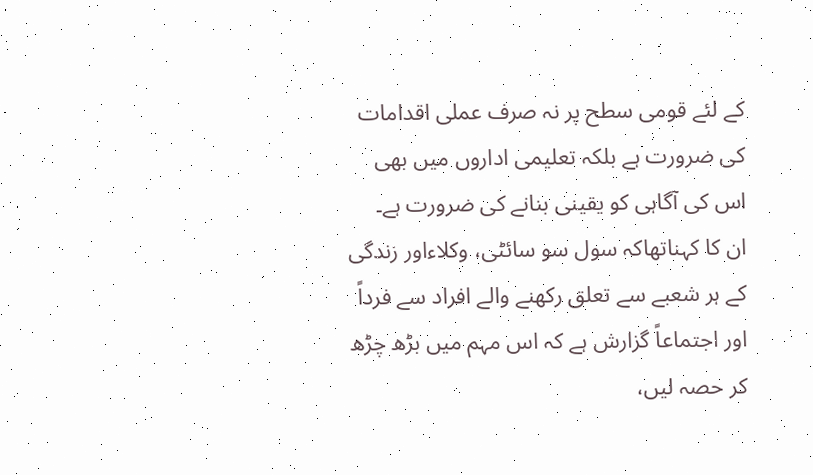کے لئے قومی سطح پر نہ صرف عملی اقدامات کی ضرورت ہے بلکہ تعلیمی اداروں میں بھی اس کی آگاہی کو یقینی بنانے کی ضرورت ہے۔
ان کا کہناتھاکہ سول سو سائٹی، وکلاءاور زندگی کے ہر شعبے سے تعلق رکھنے والے افراد سے فرداً اور اجتماعاً گزارش ہے کہ اس مہم میں بڑھ چڑھ کر حصہ لیں،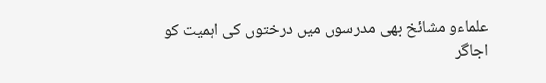علماءو مشائخ بھی مدرسوں میں درختوں کی اہمیت کو اجاگر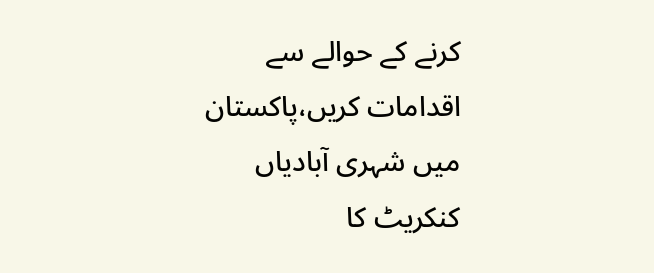کرنے کے حوالے سے اقدامات کریں،پاکستان میں شہری آبادیاں کنکریٹ کا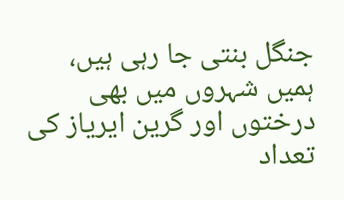جنگل بنتی جا رہی ہیں، ہمیں شہروں میں بھی درختوں اور گرین ایریاز کی تعداد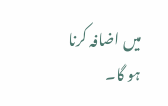میں اضافہ کرنا ہو گا۔